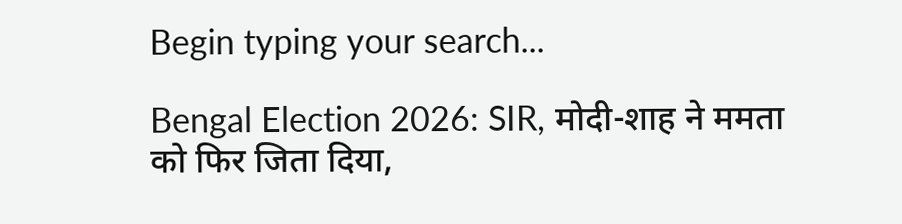Begin typing your search...

Bengal Election 2026: SIR, मोदी-शाह ने ममता को फिर जिता दिया,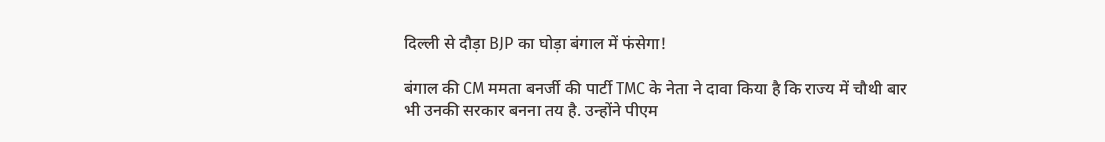दिल्ली से दौड़ा BJP का घोड़ा बंगाल में फंसेगा!

बंगाल की CM ममता बनर्जी की पार्टी TMC के नेता ने दावा किया है कि राज्य में चौथी बार भी उनकी सरकार बनना तय है. उन्होंने पीएम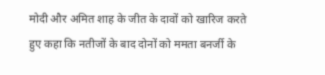मोदी और अमित शाह के जीत के दावों को खारिज करते हुए कहा कि नतीजों के बाद दोनों को ममता बनर्जी के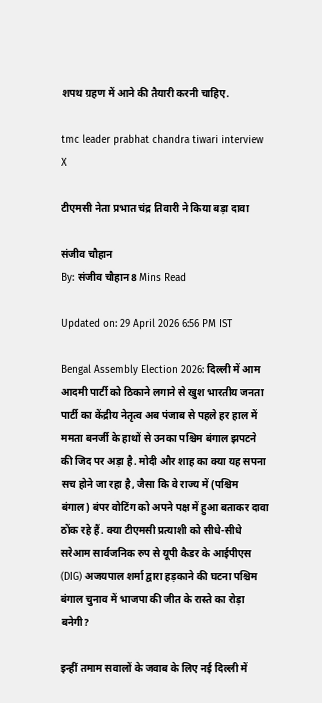शपथ ग्रहण में आने की तैयारी करनी चाहिए.

tmc leader prabhat chandra tiwari interview
X

टीएमसी नेता प्रभात चंद्र तिवारी ने किया बड़ा दावा

संजीव चौहान
By: संजीव चौहान8 Mins Read

Updated on: 29 April 2026 6:56 PM IST

Bengal Assembly Election 2026: दिल्ली में आम आदमी पार्टी को ठिकाने लगाने से खुश भारतीय जनता पार्टी का केंद्रीय नेतृत्व अब पंजाब से पहले हर हाल में ममता बनर्जी के हाथों से उनका पश्चिम बंगाल झपटने की जिद पर अड़ा है. मोदी और शाह का क्या यह सपना सच होने जा रहा है, जैसा कि वे राज्य में (पश्चिम बंगाल) बंपर वोटिंग को अपने पक्ष में हुआ बताकर दावा ठोंक रहे हैं. क्या टीएमसी प्रत्याशी को सीधे-सीधे सरेआम सार्वजनिक रुप से यूपी कैडर के आईपीएस (DIG) अजयपाल शर्मा द्वारा हड़काने की घटना पश्चिम बंगाल चुनाव में भाजपा की जीत के रास्ते का रोड़ा बनेगी?

इन्हीं तमाम सवालों के जवाब के लिए नई दिल्ली में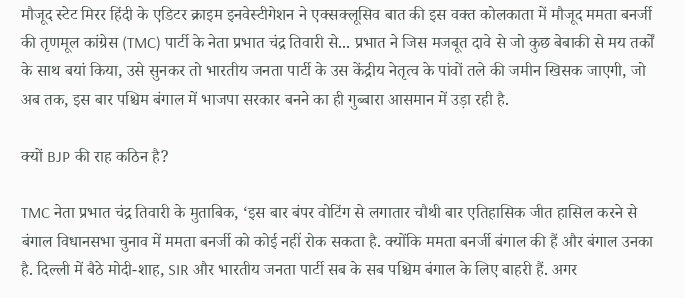मौजूद स्टेट मिरर हिंदी के एडिटर क्राइम इनवेस्टीगेशन ने एक्सक्लूसिव बात की इस वक्त कोलकाता में मौजूद ममता बनर्जी की तृणमूल कांग्रेस (TMC) पार्टी के नेता प्रभात चंद्र तिवारी से... प्रभात ने जिस मजबूत दावे से जो कुछ बेबाकी से मय तर्कों के साथ बयां किया, उसे सुनकर तो भारतीय जनता पार्टी के उस केंद्रीय नेतृत्व के पांवों तले की जमीन खिसक जाएगी, जो अब तक, इस बार पश्चिम बंगाल में भाजपा सरकार बनने का ही गुब्बारा आसमान में उड़ा रही है.

क्यों BJP की राह कठिन है?

TMC नेता प्रभात चंद्र तिवारी के मुताबिक, ‘इस बार बंपर वोटिंग से लगातार चौथी बार एतिहासिक जीत हासिल करने से बंगाल विधानसभा चुनाव में ममता बनर्जी को कोई नहीं रोक सकता है. क्योंकि ममता बनर्जी बंगाल की हैं और बंगाल उनका है. दिल्ली में बैठे मोदी-शाह, SIR और भारतीय जनता पार्टी सब के सब पश्चिम बंगाल के लिए बाहरी हैं. अगर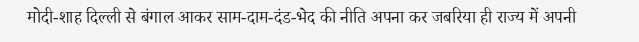मोदी-शाह दिल्ली से बंगाल आकर साम-दाम-दंड-भेद की नीति अपना कर जबरिया ही राज्य में अपनी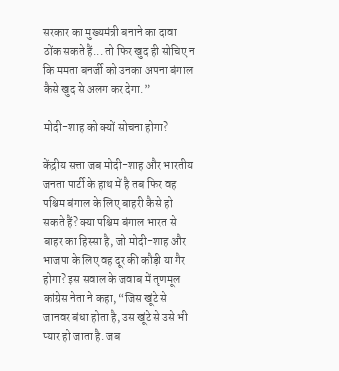सरकार का मुख्यमंत्री बनाने का दावा ठोंक सकते हैं... तो फिर खुद ही सोचिए न कि ममता बनर्जी को उनका अपना बंगाल कैसे खुद से अलग कर देगा.”

मोदी-शाह को क्यों सोचना होगा?

केंद्रीय सत्ता जब मोदी-शाह और भारतीय जनता पार्टी के हाथ में है तब फिर वह पश्चिम बंगाल के लिए बाहरी कैसे हो सकते हैं? क्या पश्चिम बंगाल भारत से बाहर का हिस्सा है, जो मोदी-शाह और भाजपा के लिए वह दूर की कौड़ी या गैर होगा? इस सवाल के जवाब में तृणमूल कांग्रेस नेता ने कहा, “जिस खूंटे से जानवर बंधा होता है, उस खूंटे से उसे भी प्यार हो जाता है. जब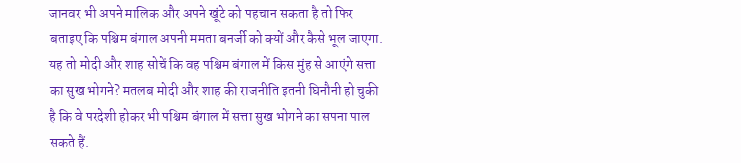जानवर भी अपने मालिक और अपने खूंटे को पहचान सकता है तो फिर बताइए कि पश्चिम बंगाल अपनी ममता बनर्जी को क्यों और कैसे भूल जाएगा. यह तो मोदी और शाह सोचें कि वह पश्चिम बंगाल में किस मुंह से आएंगे सत्ता का सुख भोगने? मतलब मोदी और शाह की राजनीति इतनी घिनौनी हो चुकी है कि वे परदेशी होकर भी पश्चिम बंगाल में सत्ता सुख भोगने का सपना पाल सकते हैं.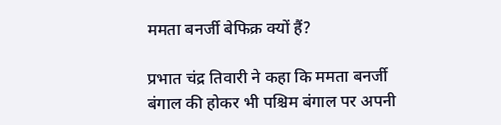ममता बनर्जी बेफिक्र क्यों हैं?

प्रभात चंद्र तिवारी ने कहा कि ममता बनर्जी बंगाल की होकर भी पश्चिम बंगाल पर अपनी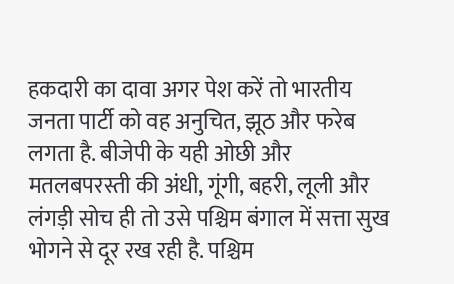हकदारी का दावा अगर पेश करें तो भारतीय जनता पार्टी को वह अनुचित, झूठ और फरेब लगता है. बीजेपी के यही ओछी और मतलबपरस्ती की अंधी, गूंगी, बहरी, लूली और लंगड़ी सोच ही तो उसे पश्चिम बंगाल में सत्ता सुख भोगने से दूर रख रही है. पश्चिम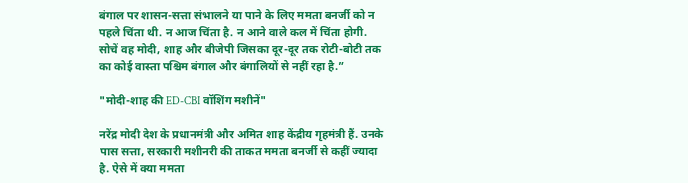बंगाल पर शासन-सत्ता संभालने या पाने के लिए ममता बनर्जी को न पहले चिंता थी. न आज चिंता है. न आने वाले कल में चिंता होगी. सोचें वह मोदी, शाह और बीजेपी जिसका दूर-दूर तक रोटी-बोटी तक का कोई वास्ता पश्चिम बंगाल और बंगालियों से नहीं रहा है.”

"मोदी-शाह की ED-CBI वॉशिंग मशीनें"

नरेंद्र मोदी देश के प्रधानमंत्री और अमित शाह केंद्रीय गृहमंत्री हैं. उनके पास सत्ता, सरकारी मशीनरी की ताकत ममता बनर्जी से कहीं ज्यादा है. ऐसे में क्या ममता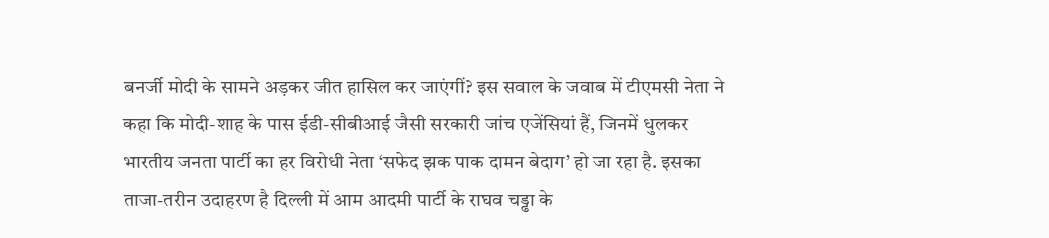बनर्जी मोदी के सामने अड़कर जीत हासिल कर जाएंगीं? इस सवाल के जवाब में टीएमसी नेता ने कहा कि मोदी-शाह के पास ईडी-सीबीआई जैसी सरकारी जांच एजेंसियां हैं, जिनमें धुलकर भारतीय जनता पार्टी का हर विरोधी नेता ‘सफेद झक पाक दामन बेदाग’ हो जा रहा है. इसका ताजा-तरीन उदाहरण है दिल्ली में आम आदमी पार्टी के राघव चड्ढा के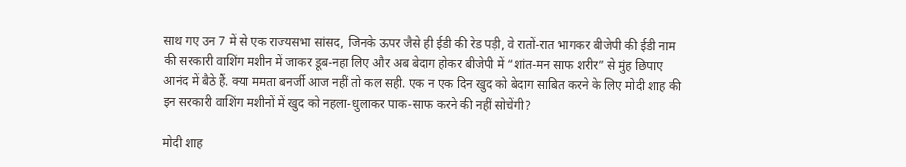साथ गए उन 7 में से एक राज्यसभा सांसद, जिनके ऊपर जैसे ही ईडी की रेड पड़ी, वे रातों-रात भागकर बीजेपी की ईडी नाम की सरकारी वाशिंग मशीन में जाकर डूब-नहा लिए और अब बेदाग होकर बीजेपी में “शांत-मन साफ शरीर” से मुंह छिपाए आनंद में बैठे हैं. क्या ममता बनर्जी आज नहीं तो कल सही. एक न एक दिन खुद को बेदाग साबित करने के लिए मोदी शाह की इन सरकारी वाशिंग मशीनों में खुद को नहला-धुलाकर पाक-साफ करने की नहीं सोचेंगी?

मोदी शाह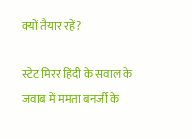क्यों तैयार रहें?

स्टेट मिरर हिंदी के सवाल के जवाब में ममता बनर्जी के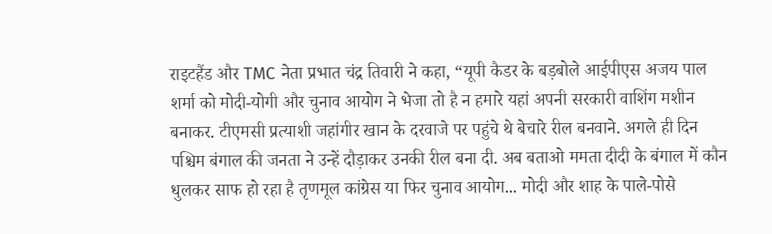राइटहैंड और TMC नेता प्रभात चंद्र तिवारी ने कहा, “यूपी कैडर के बड़बोले आईपीएस अजय पाल शर्मा को मोदी-योगी और चुनाव आयोग ने भेजा तो है न हमारे यहां अपनी सरकारी वाशिंग मशीन बनाकर. टीएमसी प्रत्याशी जहांगीर खान के दरवाजे पर पहुंचे थे बेचारे रील बनवाने. अगले ही दिन पश्चिम बंगाल की जनता ने उन्हें दौड़ाकर उनकी रील बना दी. अब बताओ ममता दीदी के बंगाल में कौन धुलकर साफ हो रहा है तृणमूल कांग्रेस या फिर चुनाव आयोग... मोदी और शाह के पाले-पोसे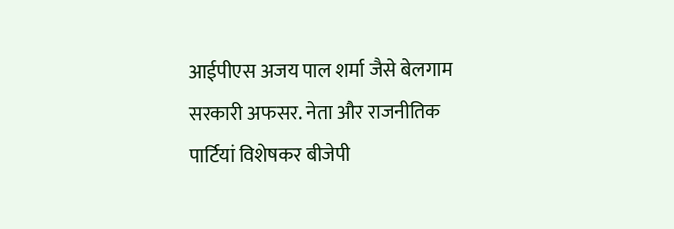आईपीएस अजय पाल शर्मा जैसे बेलगाम सरकारी अफसर. नेता और राजनीतिक पार्टियां विशेषकर बीजेपी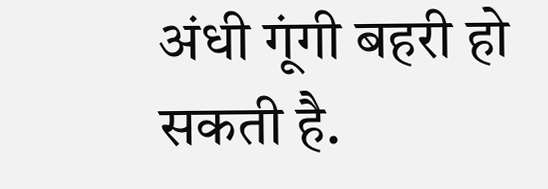अंधी गूंगी बहरी हो सकती है.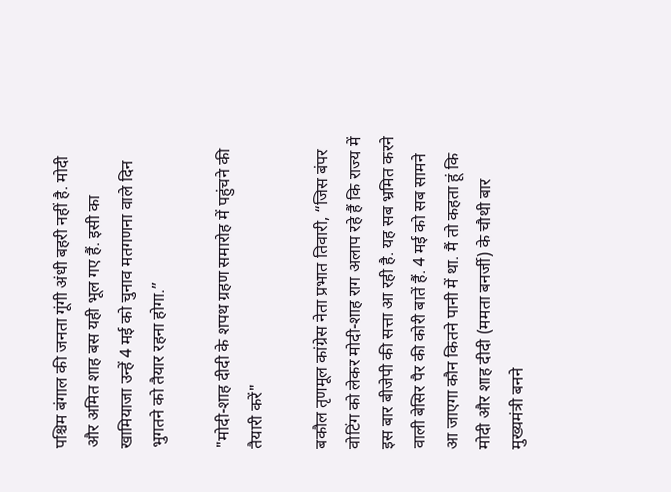पश्चिम बंगाल की जनता गूंगी अंधी बहरी नहीं है. मोदी और अमित शाह बस यही भूल गए हैं. इसी का खामियाजा उन्हें 4 मई को चुनाव मतगणना वाले दिन भुगतने को तैयार रहना होगा.”

"मोदी-शाह दीदी के शपथ ग्रहण समारोह में पहुंचने की तैयारी करें"

बकौल तृणमूल कांग्रेस नेता प्रभात तिवारी, “जिस बंपर वोटिंग को लेकर मोदी-शाह राग अलाप रहे हैं कि राज्य में इस बार बीजेपी की सत्ता आ रही है. यह सब भ्रमित करने वाली बेसिर पैर की कोरी बातें हैं. 4 मई को सब सामने आ जाएगा कौन कितने पानी में था. मैं तो कहता हूं कि मोदी और शाह दीदी (ममता बनर्जी) के चौथी बार मुख्यमंत्री बनने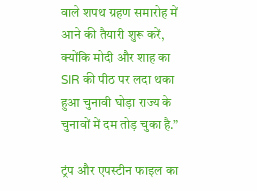वाले शपथ ग्रहण समारोह में आने की तैयारी शुरू करें, क्योंकि मोदी और शाह का SIR की पीठ पर लदा थका हुआ चुनावी घोड़ा राज्य के चुनावों में दम तोड़ चुका है.”

ट्रंप और एपस्टीन फाइल का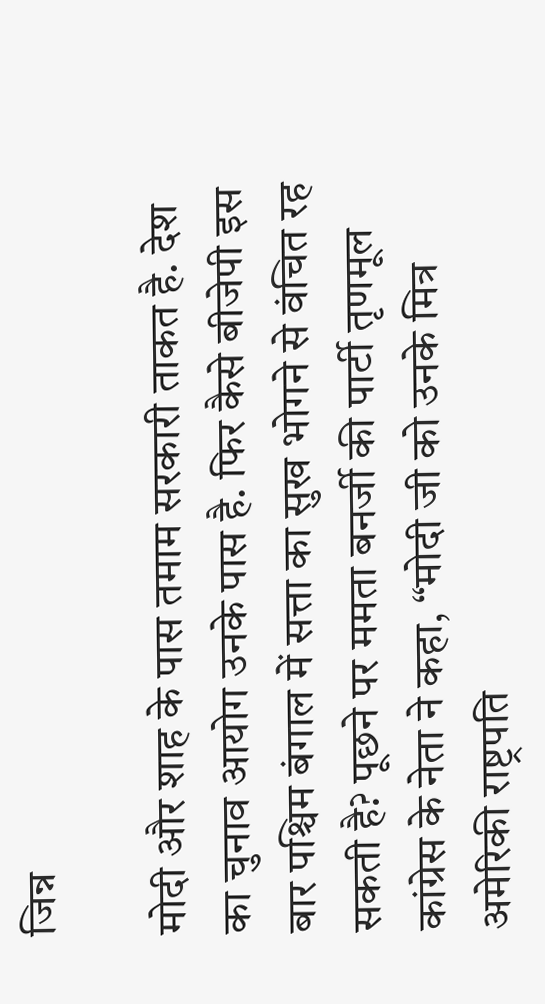जिन्न

मोदी और शाह के पास तमाम सरकारी ताकत है. देश का चुनाव आयोग उनके पास है. फिर कैसे बीजेपी इस बार पश्चिम बंगाल में सत्ता का सुख भोगने से वंचित रह सकती है? पूछने पर ममता बनर्जी की पार्टी तृणमूल कांग्रेस के नेता ने कहा, “मोदी जी को उनके मित्र अमेरिकी राष्ट्रपति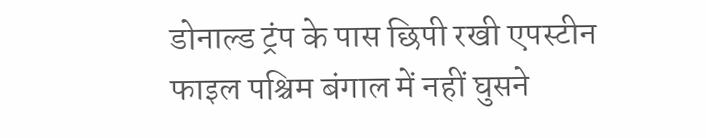डोनाल्ड ट्रंप के पास छिपी रखी एपस्टीन फाइल पश्चिम बंगाल में नहीं घुसने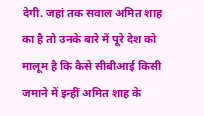देगी. जहां तक सवाल अमित शाह का है तो उनके बारे में पूरे देश को मालूम है कि कैसे सीबीआई किसी जमाने में इन्हीं अमित शाह के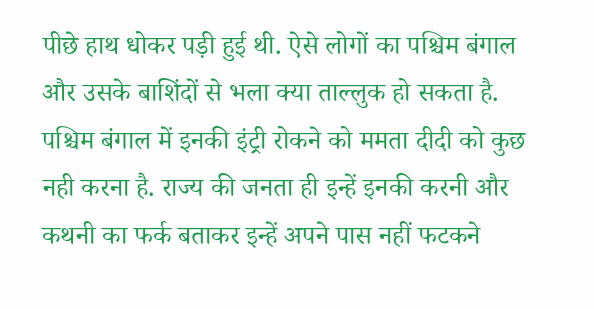पीछे हाथ धोकर पड़ी हुई थी. ऐसे लोगों का पश्चिम बंगाल और उसके बाशिंदों से भला क्या ताल्लुक हो सकता है. पश्चिम बंगाल में इनकी इंट्री रोकने को ममता दीदी को कुछ नही करना है. राज्य की जनता ही इन्हें इनकी करनी और कथनी का फर्क बताकर इन्हें अपने पास नहीं फटकने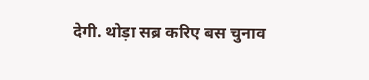देगी. थोड़ा सब्र करिए बस चुनाव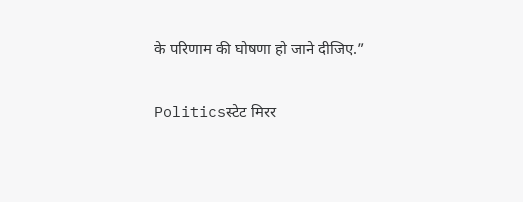के परिणाम की घोषणा हो जाने दीजिए.”

Politicsस्टेट मिरर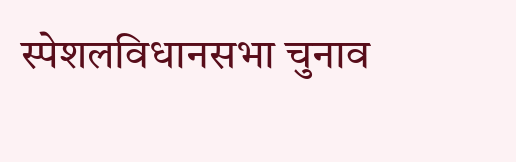स्पेशलविधानसभा चुनाव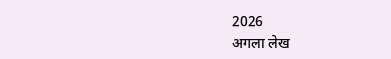2026
अगला लेख